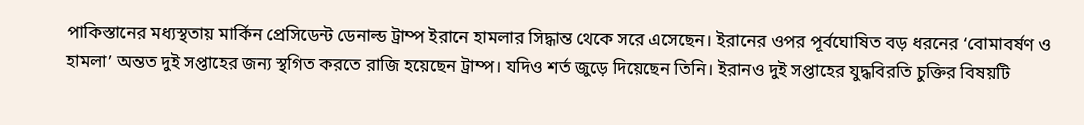পাকিস্তানের মধ্যস্থতায় মার্কিন প্রেসিডেন্ট ডেনাল্ড ট্রাম্প ইরানে হামলার সিদ্ধান্ত থেকে সরে এসেছেন। ইরানের ওপর পূর্বঘোষিত বড় ধরনের ‘বোমাবর্ষণ ও হামলা’ অন্তত দুই সপ্তাহের জন্য স্থগিত করতে রাজি হয়েছেন ট্রাম্প। যদিও শর্ত জুড়ে দিয়েছেন তিনি। ইরানও দুই সপ্তাহের যুদ্ধবিরতি চুক্তির বিষয়টি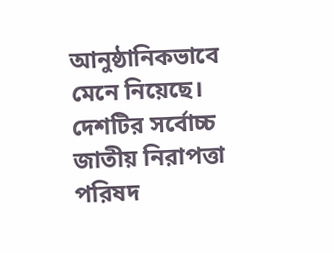আনুষ্ঠানিকভাবে মেনে নিয়েছে। দেশটির সর্বোচ্চ জাতীয় নিরাপত্তা পরিষদ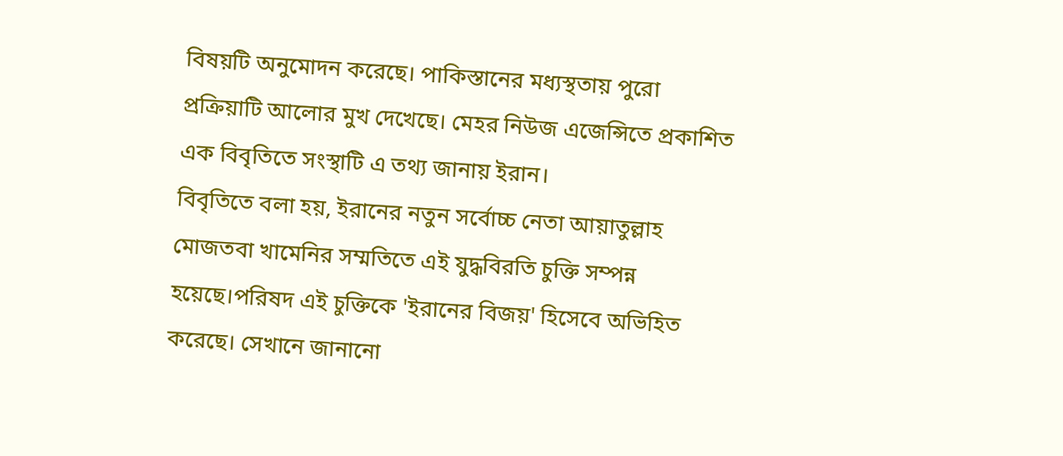বিষয়টি অনুমোদন করেছে। পাকিস্তানের মধ্যস্থতায় পুরো প্রক্রিয়াটি আলোর মুখ দেখেছে। মেহর নিউজ এজেন্সিতে প্রকাশিত এক বিবৃতিতে সংস্থাটি এ তথ্য জানায় ইরান।
বিবৃতিতে বলা হয়, ইরানের নতুন সর্বোচ্চ নেতা আয়াতুল্লাহ মোজতবা খামেনির সম্মতিতে এই যুদ্ধবিরতি চুক্তি সম্পন্ন হয়েছে।পরিষদ এই চুক্তিকে 'ইরানের বিজয়' হিসেবে অভিহিত করেছে। সেখানে জানানো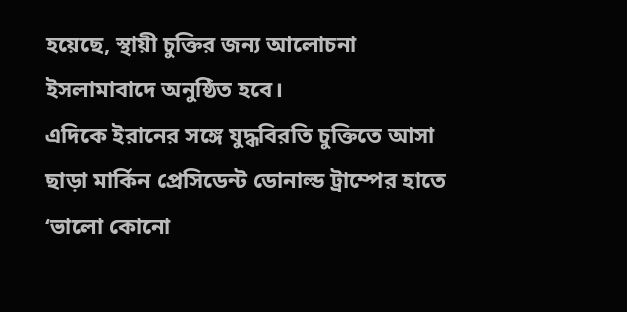হয়েছে, স্থায়ী চুক্তির জন্য আলোচনা ইসলামাবাদে অনুষ্ঠিত হবে।
এদিকে ইরানের সঙ্গে যুদ্ধবিরতি চুক্তিতে আসা ছাড়া মার্কিন প্রেসিডেন্ট ডোনাল্ড ট্রাম্পের হাতে ‘ভালো কোনো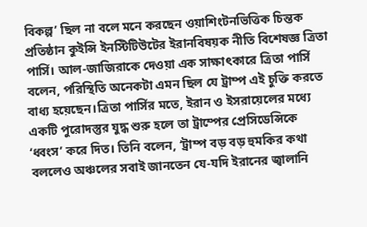বিকল্প’ ছিল না বলে মনে করছেন ওয়াশিংটনভিত্তিক চিন্তক প্রতিষ্ঠান কুইন্সি ইনস্টিটিউটের ইরানবিষয়ক নীতি বিশেষজ্ঞ ত্রিতা পার্সি। আল-জাজিরাকে দেওয়া এক সাক্ষাৎকারে ত্রিতা পার্সি বলেন, পরিস্থিতি অনেকটা এমন ছিল যে ট্রাম্প এই চুক্তি করতে বাধ্য হয়েছেন।ত্রিতা পার্সির মতে, ইরান ও ইসরায়েলের মধ্যে একটি পুরোদস্তুর যুদ্ধ শুরু হলে তা ট্রাম্পের প্রেসিডেন্সিকে ‘ধ্বংস’ করে দিত। তিনি বলেন, ‘ট্রাম্প বড় বড় হুমকির কথা বললেও অঞ্চলের সবাই জানতেন যে-যদি ইরানের জ্বালানি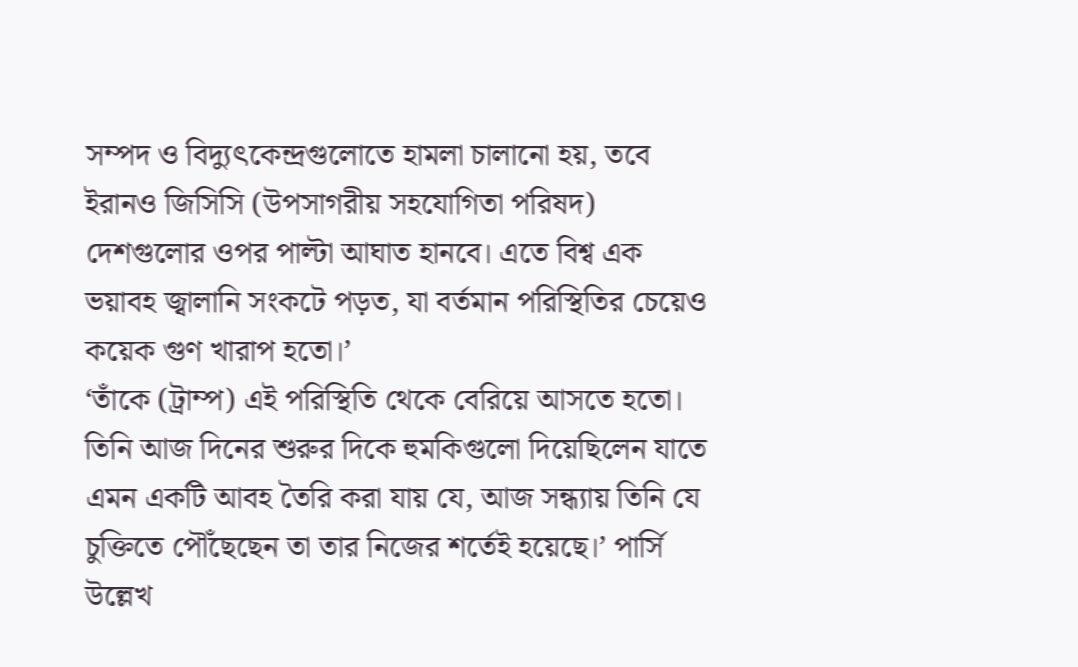সম্পদ ও বিদ্যুৎকেন্দ্রগুলোতে হামলা চালানো হয়, তবে ইরানও জিসিসি (উপসাগরীয় সহযোগিতা পরিষদ) দেশগুলোর ওপর পাল্টা আঘাত হানবে। এতে বিশ্ব এক ভয়াবহ জ্বালানি সংকটে পড়ত, যা বর্তমান পরিস্থিতির চেয়েও কয়েক গুণ খারাপ হতো।’
‘তাঁকে (ট্রাম্প) এই পরিস্থিতি থেকে বেরিয়ে আসতে হতো। তিনি আজ দিনের শুরুর দিকে হুমকিগুলো দিয়েছিলেন যাতে এমন একটি আবহ তৈরি করা যায় যে, আজ সন্ধ্যায় তিনি যে চুক্তিতে পৌঁছেছেন তা তার নিজের শর্তেই হয়েছে।’ পার্সি উল্লেখ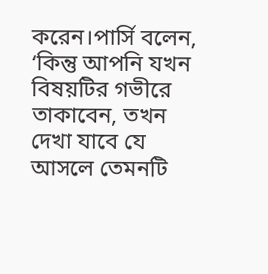করেন।পার্সি বলেন, ‘কিন্তু আপনি যখন বিষয়টির গভীরে তাকাবেন, তখন দেখা যাবে যে আসলে তেমনটি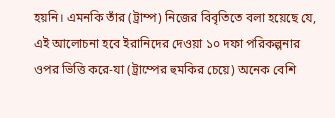হয়নি। এমনকি তাঁর (ট্রাম্প) নিজের বিবৃতিতে বলা হয়েছে যে, এই আলোচনা হবে ইরানিদের দেওয়া ১০ দফা পরিকল্পনার ওপর ভিত্তি করে-যা (ট্রাম্পের হুমকির চেয়ে) অনেক বেশি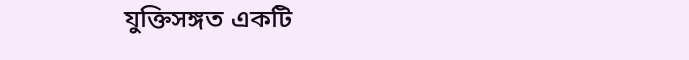যুক্তিসঙ্গত একটি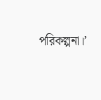পরিকল্পনা।’